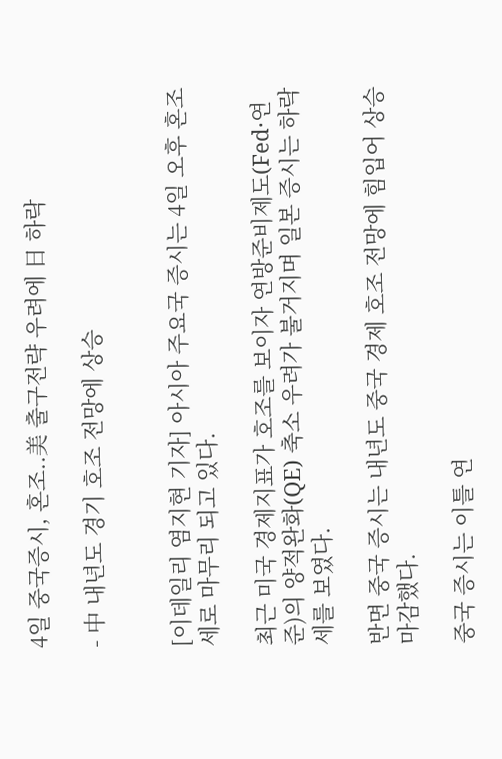4일 중국증시, 혼조..美 출구전략 우려에 日 하락

- 中 내년도 경기 호조 전망에 상승


[이데일리 염지현 기자] 아시아 주요국 증시는 4일 오후 혼조세로 마무리 되고 있다.

최근 미국 경제지표가 호조를 보이자 연방준비제도(Fed·연준)의 양적완화(QE) 축소 우려가 불거지며 일본 증시는 하락세를 보였다.

반면 중국 증시는 내년도 중국 경제 호조 전망에 힘입어 상승 마감했다.

중국 증시는 이틀 연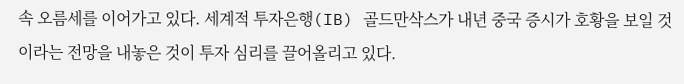속 오름세를 이어가고 있다. 세계적 투자은행(IB) 골드만삭스가 내년 중국 증시가 호황을 보일 것이라는 전망을 내놓은 것이 투자 심리를 끌어올리고 있다.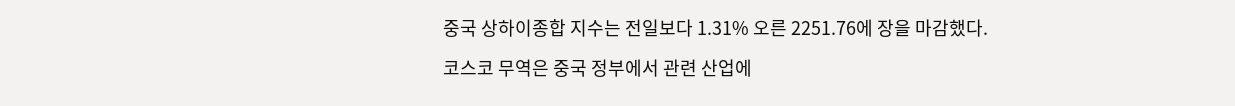중국 상하이종합 지수는 전일보다 1.31% 오른 2251.76에 장을 마감했다.

코스코 무역은 중국 정부에서 관련 산업에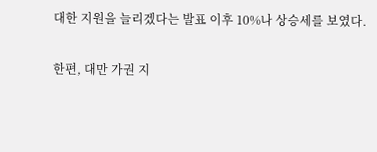대한 지원을 늘리겠다는 발표 이후 10%나 상승세를 보였다.

한편, 대만 가권 지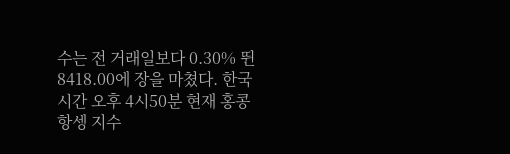수는 전 거래일보다 0.30% 뛴 8418.00에 장을 마쳤다. 한국시간 오후 4시50분 현재 홍콩 항셍 지수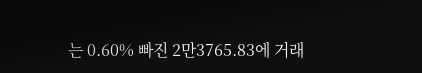는 0.60% 빠진 2만3765.83에 거래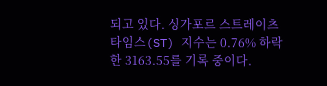되고 있다. 싱가포르 스트레이츠타임스(ST) 지수는 0.76% 하락한 3163.55를 기록 중이다.